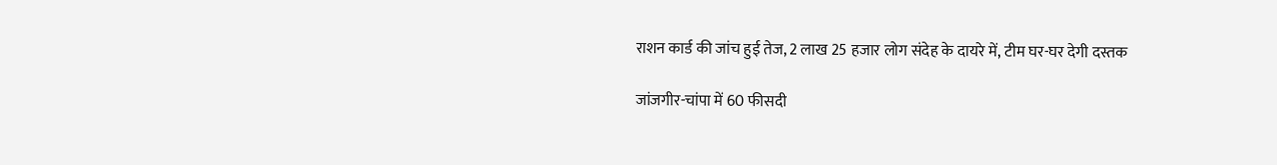राशन कार्ड की जांच हुई तेज, 2 लाख 25 हजार लोग संदेह के दायरे में, टीम घर-घर देगी दस्तक

जांजगीर-चांपा में 60 फीसदी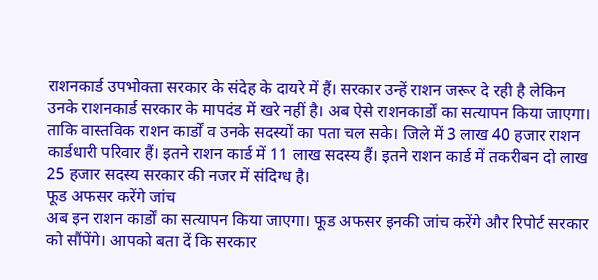राशनकार्ड उपभोक्ता सरकार के संदेह के दायरे में हैं। सरकार उन्हें राशन जरूर दे रही है लेकिन उनके राशनकार्ड सरकार के मापदंड में खरे नहीं है। अब ऐसे राशनकार्डों का सत्यापन किया जाएगा। ताकि वास्तविक राशन कार्डों व उनके सदस्यों का पता चल सके। जिले में 3 लाख 40 हजार राशन कार्डधारी परिवार हैं। इतने राशन कार्ड में 11 लाख सदस्य हैं। इतने राशन कार्ड में तकरीबन दो लाख 25 हजार सदस्य सरकार की नजर में संदिग्ध है।
फूड अफसर करेंगे जांच
अब इन राशन कार्डों का सत्यापन किया जाएगा। फूड अफसर इनकी जांच करेंगे और रिपोर्ट सरकार को सौंपेंगे। आपको बता दें कि सरकार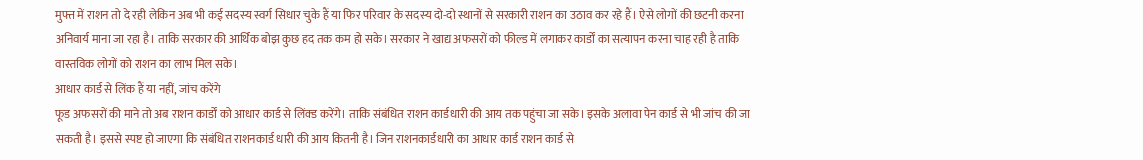मुफ्त में राशन तो दे रही लेकिन अब भी कई सदस्य स्वर्ग सिधार चुके हैं या फिर परिवार के सदस्य दो-दो स्थानों से सरकारी राशन का उठाव कर रहे हैं। ऐसे लोगों की छटनी करना अनिवार्य माना जा रहा है। ताकि सरकार की आर्थिक बोझ कुछ हद तक कम हो सके। सरकार ने खाद्य अफसरों को फील्ड में लगाकर कार्डों का सत्यापन करना चाह रही है ताकि वास्तविक लोगों को राशन का लाभ मिल सके।
आधार कार्ड से लिंक हैं या नहीं, जांच करेंगे
फूड अफसरों की माने तो अब राशन कार्डों को आधार कार्ड से लिंक्ड करेंगे। ताकि संबंधित राशन कार्डधारी की आय तक पहुंचा जा सके। इसके अलावा पेन कार्ड से भी जांच की जा सकती है। इससे स्पष्ट हो जाएगा कि संबंधित राशनकार्ड धारी की आय कितनी है। जिन राशनकार्डधारी का आधार कार्ड राशन कार्ड से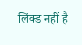लिंक्ड नहीं है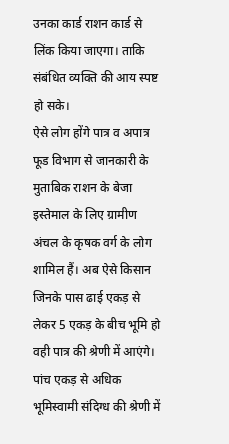उनका कार्ड राशन कार्ड से लिंक किया जाएगा। ताकि संबंधित व्यक्ति की आय स्पष्ट हो सके।
ऐसे लोग होंगे पात्र व अपात्र
फूड विभाग से जानकारी के मुताबिक राशन के बेजा इस्तेमाल के लिए ग्रामीण अंचल के कृषक वर्ग के लोग शामिल हैं। अब ऐसे किसान जिनके पास ढाई एकड़ से लेकर 5 एकड़ के बीच भूमि हो वही पात्र की श्रेणी में आएंगे। पांच एकड़ से अधिक भूमिस्वामी संदिग्ध की श्रेणी में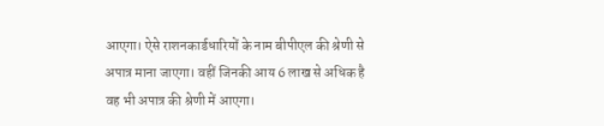आएगा। ऐसे राशनकार्डधारियों के नाम बीपीएल की श्रेणी से अपात्र माना जाएगा। वहीं जिनकी आय 6 लाख से अधिक है वह भी अपात्र की श्रेणी में आएगा।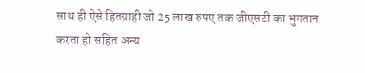साथ ही ऐसे हितग्राही जो 25 लाख रुपए तक जीएसटी का भुगतान करता हो सहित अन्य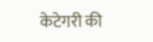केटेगरी की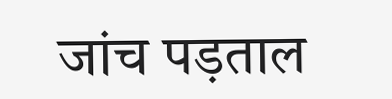जांच पड़ताल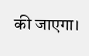की जाएगा।